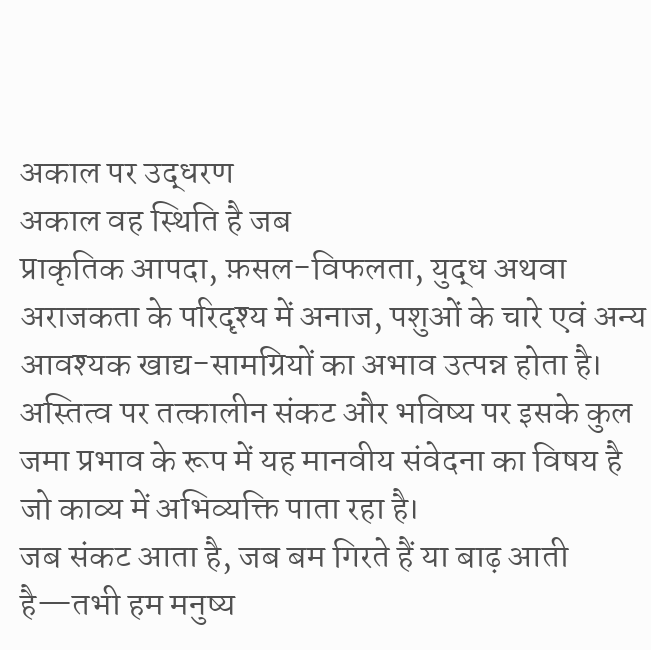अकाल पर उद्धरण
अकाल वह स्थिति है जब
प्राकृतिक आपदा, फ़सल-विफलता, युद्ध अथवा अराजकता के परिदृश्य में अनाज, पशुओं के चारे एवं अन्य आवश्यक खाद्य-सामग्रियों का अभाव उत्पन्न होता है। अस्तित्व पर तत्कालीन संकट और भविष्य पर इसके कुल जमा प्रभाव के रूप में यह मानवीय संवेदना का विषय है जो काव्य में अभिव्यक्ति पाता रहा है।
जब संकट आता है, जब बम गिरते हैं या बाढ़ आती है—तभी हम मनुष्य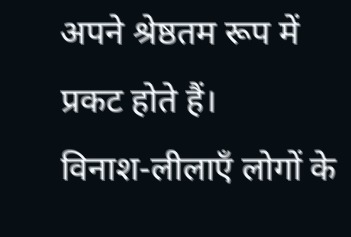अपने श्रेष्ठतम रूप में प्रकट होते हैं।
विनाश-लीलाएँ लोगों के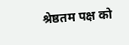श्रेष्ठतम पक्ष को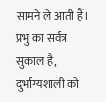सामने ले आती हैं।
प्रभु का सर्वत्र सुकाल है, दुर्भाग्यशाली को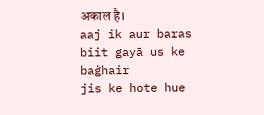अकाल है।
aaj ik aur baras biit gayā us ke baġhair
jis ke hote hue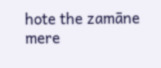hote the zamāne mere